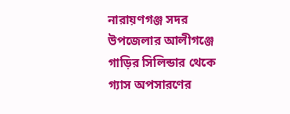নারায়ণগঞ্জ সদর উপজেলার আলীগঞ্জে গাড়ির সিলিন্ডার থেকে গ্যাস অপসারণের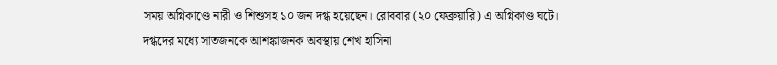সময় অগ্নিকাণ্ডে নারী ও শিশুসহ ১০ জন দগ্ধ হয়েছেন। রোববার (২০ ফেব্রুয়ারি) এ অগ্নিকাণ্ড ঘটে।
দগ্ধদের মধ্যে সাতজনকে আশঙ্কাজনক অবস্থায় শেখ হাসিনা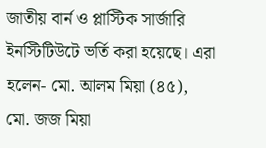জাতীয় বার্ন ও প্লাস্টিক সার্জারি ইনস্টিটিউটে ভর্তি করা হয়েছে। এরা হলেন- মো. আলম মিয়া (৪৫), মো. জজ মিয়া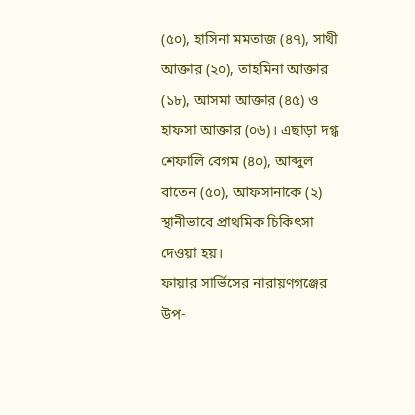(৫০), হাসিনা মমতাজ (৪৭), সাথী আক্তার (২০), তাহমিনা আক্তার (১৮), আসমা আক্তার (৪৫) ও হাফসা আক্তার (০৬)। এছাড়া দগ্ধ শেফালি বেগম (৪০), আব্দুল বাতেন (৫০), আফসানাকে (২) স্থানীভাবে প্রাথমিক চিকিৎসা দেওয়া হয়।
ফায়ার সার্ভিসের নারায়ণগঞ্জের উপ-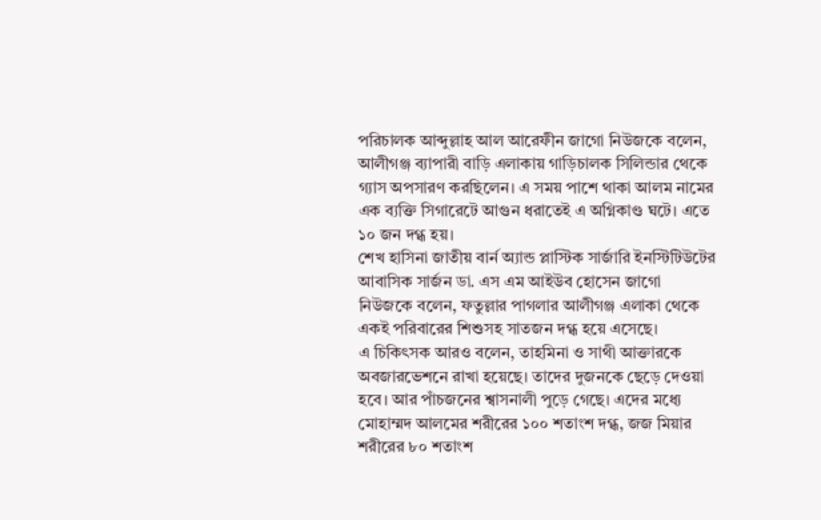পরিচালক আব্দুল্লাহ আল আরেফীন জাগো নিউজকে বলেন, আলীগঞ্জ ব্যাপারী বাড়ি এলাকায় গাড়িচালক সিলিন্ডার থেকে গ্যাস অপসারণ করছিলেন। এ সময় পাশে থাকা আলম নামের এক ব্যক্তি সিগারেটে আগুন ধরাতেই এ অগ্নিকাণ্ড ঘটে। এতে ১০ জন দগ্ধ হয়।
শেখ হাসিনা জাতীয় বার্ন অ্যান্ড প্লাস্টিক সার্জারি ইনস্টিটিউটের আবাসিক সার্জন ডা. এস এম আইউব হোসেন জাগো নিউজকে বলেন, ফতুল্লার পাগলার আলীগঞ্জ এলাকা থেকে একই পরিবারের শিশুসহ সাতজন দগ্ধ হয়ে এসেছে।
এ চিকিৎসক আরও বলেন, তাহমিনা ও সাথী আক্তারকে অবজারভেশনে রাখা হয়েছে। তাদের দুজনকে ছেড়ে দেওয়া হবে। আর পাঁচজনের শ্বাসনালী পুড়ে গেছে। এদের মধ্যে মোহাম্মদ আলমের শরীরের ১০০ শতাংশ দগ্ধ, জজ মিয়ার শরীরের ৮০ শতাংশ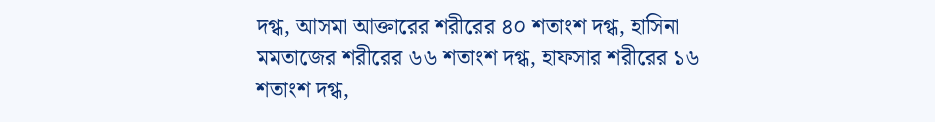দগ্ধ, আসমা আক্তারের শরীরের ৪০ শতাংশ দগ্ধ, হাসিনা মমতাজের শরীরের ৬৬ শতাংশ দগ্ধ, হাফসার শরীরের ১৬ শতাংশ দগ্ধ,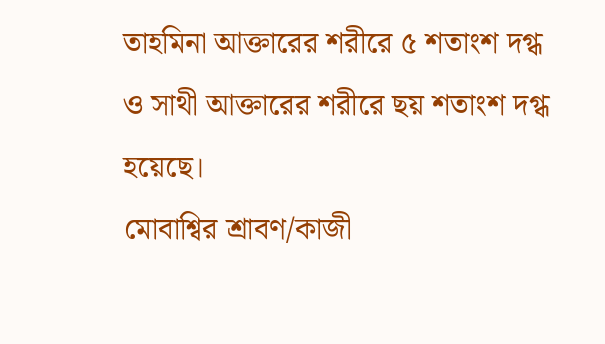তাহমিনা আক্তারের শরীরে ৫ শতাংশ দগ্ধ ও সাথী আক্তারের শরীরে ছয় শতাংশ দগ্ধ হয়েছে।
মোবাশ্বির শ্রাবণ/কাজী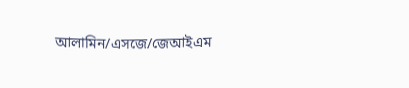আলামিন/এসজে/জেআইএম